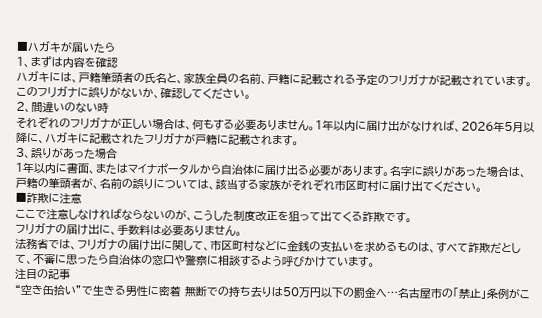■ハガキが届いたら
1、まずは内容を確認
ハガキには、戸籍筆頭者の氏名と、家族全員の名前、戸籍に記載される予定のフリガナが記載されています。
このフリガナに誤りがないか、確認してください。
2、間違いのない時
それぞれのフリガナが正しい場合は、何もする必要ありません。1年以内に届け出がなければ、2026年5月以降に、ハガキに記載されたフリガナが戸籍に記載されます。
3、誤りがあった場合
1年以内に書面、またはマイナポータルから自治体に届け出る必要があります。名字に誤りがあった場合は、戸籍の筆頭者が、名前の誤りについては、該当する家族がそれぞれ市区町村に届け出てください。
■詐欺に注意
ここで注意しなければならないのが、こうした制度改正を狙って出てくる詐欺です。
フリガナの届け出に、手数料は必要ありません。
法務省では、フリガナの届け出に関して、市区町村などに金銭の支払いを求めるものは、すべて詐欺だとして、不審に思ったら自治体の窓口や警察に相談するよう呼びかけています。
注目の記事
“空き缶拾い”で生きる男性に密着 無断での持ち去りは50万円以下の罰金へ…名古屋市の「禁止」条例がこ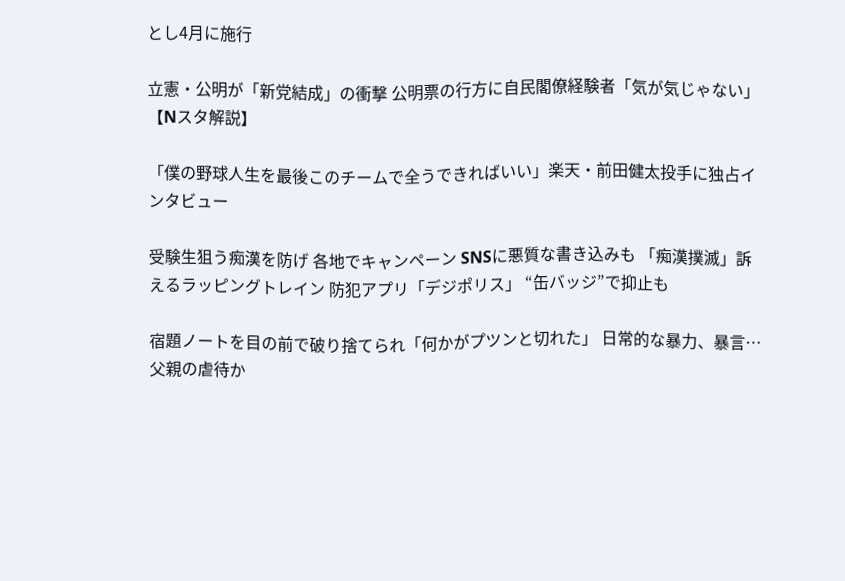とし4月に施行

立憲・公明が「新党結成」の衝撃 公明票の行方に自民閣僚経験者「気が気じゃない」【Nスタ解説】

「僕の野球人生を最後このチームで全うできればいい」楽天・前田健太投手に独占インタビュー

受験生狙う痴漢を防げ 各地でキャンペーン SNSに悪質な書き込みも 「痴漢撲滅」訴えるラッピングトレイン 防犯アプリ「デジポリス」 “缶バッジ”で抑止も

宿題ノートを目の前で破り捨てられ「何かがプツンと切れた」 日常的な暴力、暴言…父親の虐待か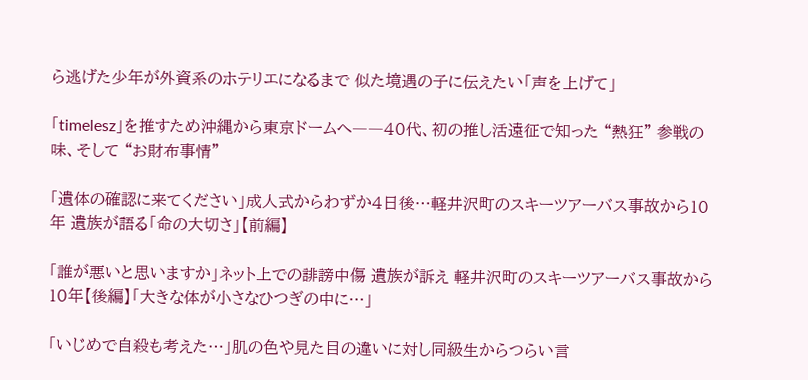ら逃げた少年が外資系のホテリエになるまで 似た境遇の子に伝えたい「声を上げて」

「timelesz」を推すため沖縄から東京ドームへ――40代、初の推し活遠征で知った “熱狂” 参戦の味、そして “お財布事情”

「遺体の確認に来てください」成人式からわずか4日後…軽井沢町のスキーツアーバス事故から10年 遺族が語る「命の大切さ」【前編】

「誰が悪いと思いますか」ネット上での誹謗中傷 遺族が訴え 軽井沢町のスキーツアーバス事故から10年【後編】「大きな体が小さなひつぎの中に…」

「いじめで自殺も考えた…」肌の色や見た目の違いに対し同級生からつらい言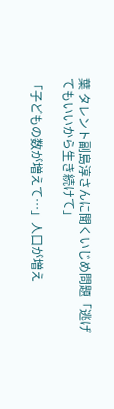葉 タレント副島淳さんに聞くいじめ問題「逃げてもいいから生き続けて」

「子どもの数が増えて…」人口が増え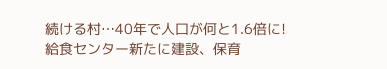続ける村…40年で人口が何と1.6倍に!給食センター新たに建設、保育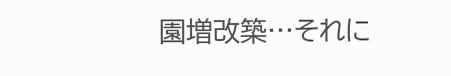園増改築…それに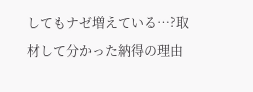してもナゼ増えている…?取材して分かった納得の理由